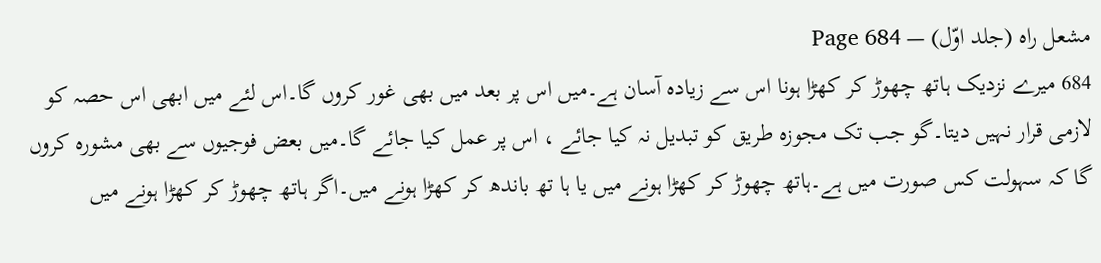مشعل راہ (جلد اوّل) — Page 684
684 میرے نزدیک ہاتھ چھوڑ کر کھڑا ہونا اس سے زیادہ آسان ہے۔میں اس پر بعد میں بھی غور کروں گا۔اس لئے میں ابھی اس حصہ کو لازمی قرار نہیں دیتا۔گو جب تک مجوزہ طریق کو تبدیل نہ کیا جائے ، اس پر عمل کیا جائے گا۔میں بعض فوجیوں سے بھی مشورہ کروں گا کہ سہولت کس صورت میں ہے۔ہاتھ چھوڑ کر کھڑا ہونے میں یا ہا تھ باندھ کر کھڑا ہونے میں۔اگر ہاتھ چھوڑ کر کھڑا ہونے میں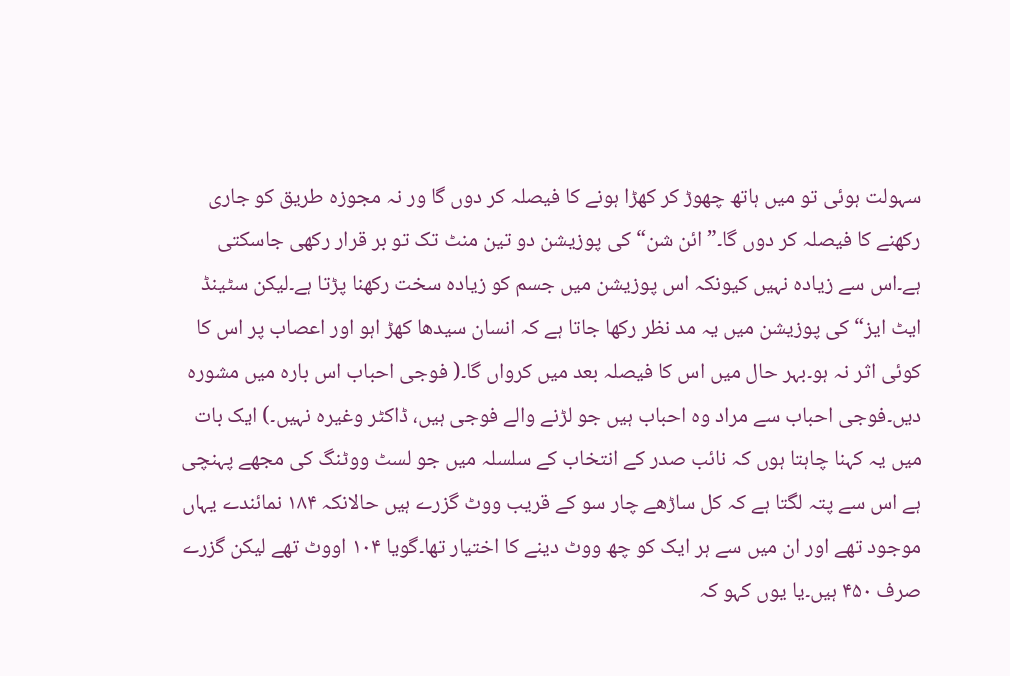سہولت ہوئی تو میں ہاتھ چھوڑ کر کھڑا ہونے کا فیصلہ کر دوں گا ور نہ مجوزہ طریق کو جاری رکھنے کا فیصلہ کر دوں گا۔”ائن شن“ کی پوزیشن دو تین منٹ تک تو بر قرار رکھی جاسکتی ہے۔اس سے زیادہ نہیں کیونکہ اس پوزیشن میں جسم کو زیادہ سخت رکھنا پڑتا ہے۔لیکن سٹینڈ ایٹ ایز“ کی پوزیشن میں یہ مد نظر رکھا جاتا ہے کہ انسان سیدھا کھڑ اہو اور اعصاب پر اس کا کوئی اثر نہ ہو۔بہر حال میں اس کا فیصلہ بعد میں کرواں گا۔( فوجی احباب اس بارہ میں مشورہ دیں۔فوجی احباب سے مراد وہ احباب ہیں جو لڑنے والے فوجی ہیں، ڈاکٹر وغیرہ نہیں۔) ایک بات میں یہ کہنا چاہتا ہوں کہ نائب صدر کے انتخاب کے سلسلہ میں جو لسٹ ووٹنگ کی مجھے پہنچی ہے اس سے پتہ لگتا ہے کہ کل ساڑھے چار سو کے قریب ووٹ گزرے ہیں حالانکہ ۱۸۴ نمائندے یہاں موجود تھے اور ان میں سے ہر ایک کو چھ ووٹ دینے کا اختیار تھا۔گویا ۱۰۴ اووٹ تھے لیکن گزرے صرف ۴۵۰ ہیں۔یا یوں کہو کہ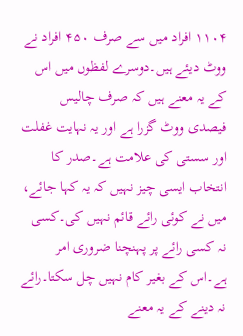۱۱۰۴ افراد میں سے صرف ۴۵۰ افراد نے ووٹ دیئے ہیں۔دوسرے لفظوں میں اس کے یہ معنے ہیں کہ صرف چالیس فیصدی ووٹ گزرا ہے اور یہ نہایت غفلت اور سستی کی علامت ہے۔صدر کا انتخاب ایسی چیز نہیں کہ یہ کہا جائے، میں نے کوئی رائے قائم نہیں کی۔کسی نہ کسی رائے پر پہنچنا ضروری امر ہے۔اس کے بغیر کام نہیں چل سکتا۔رائے نہ دینے کے یہ معنے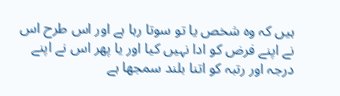ہیں کہ وہ شخص یا تو سوتا رہا ہے اور اس طرح اس نے اپنے فرض کو ادا نہیں کیا اور یا پھر اس نے اپنے درجہ اور رتبہ کو اتنا بلند سمجھا ہے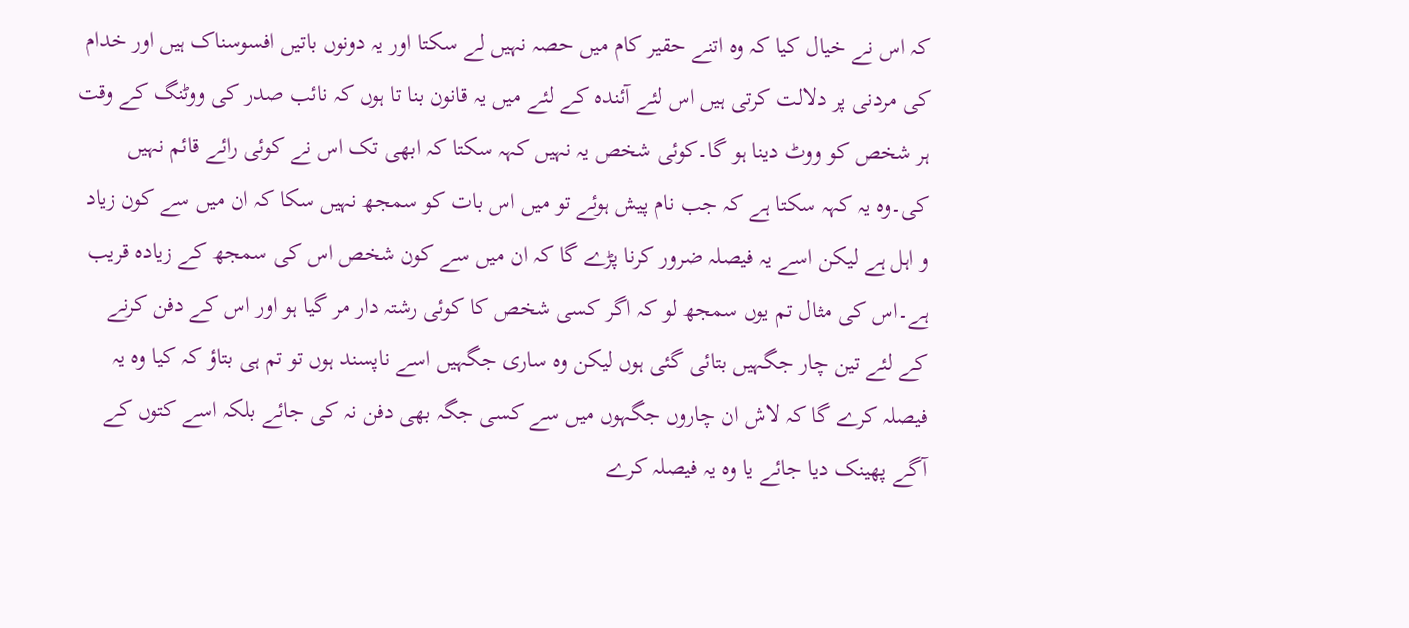کہ اس نے خیال کیا کہ وہ اتنے حقیر کام میں حصہ نہیں لے سکتا اور یہ دونوں باتیں افسوسناک ہیں اور خدام کی مردنی پر دلالت کرتی ہیں اس لئے آئندہ کے لئے میں یہ قانون بنا تا ہوں کہ نائب صدر کی ووٹنگ کے وقت ہر شخص کو ووٹ دینا ہو گا۔کوئی شخص یہ نہیں کہہ سکتا کہ ابھی تک اس نے کوئی رائے قائم نہیں کی۔وہ یہ کہہ سکتا ہے کہ جب نام پیش ہوئے تو میں اس بات کو سمجھ نہیں سکا کہ ان میں سے کون زیاد و اہل ہے لیکن اسے یہ فیصلہ ضرور کرنا پڑے گا کہ ان میں سے کون شخص اس کی سمجھ کے زیادہ قریب ہے۔اس کی مثال تم یوں سمجھ لو کہ اگر کسی شخص کا کوئی رشتہ دار مر گیا ہو اور اس کے دفن کرنے کے لئے تین چار جگہیں بتائی گئی ہوں لیکن وہ ساری جگہیں اسے ناپسند ہوں تو تم ہی بتاؤ کہ کیا وہ یہ فیصلہ کرے گا کہ لاش ان چاروں جگہوں میں سے کسی جگہ بھی دفن نہ کی جائے بلکہ اسے کتوں کے آگے پھینک دیا جائے یا وہ یہ فیصلہ کرے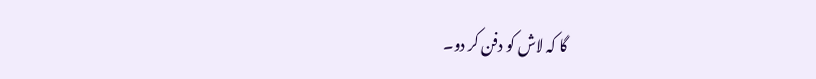گا کہ لاش کو دفن کر دو۔